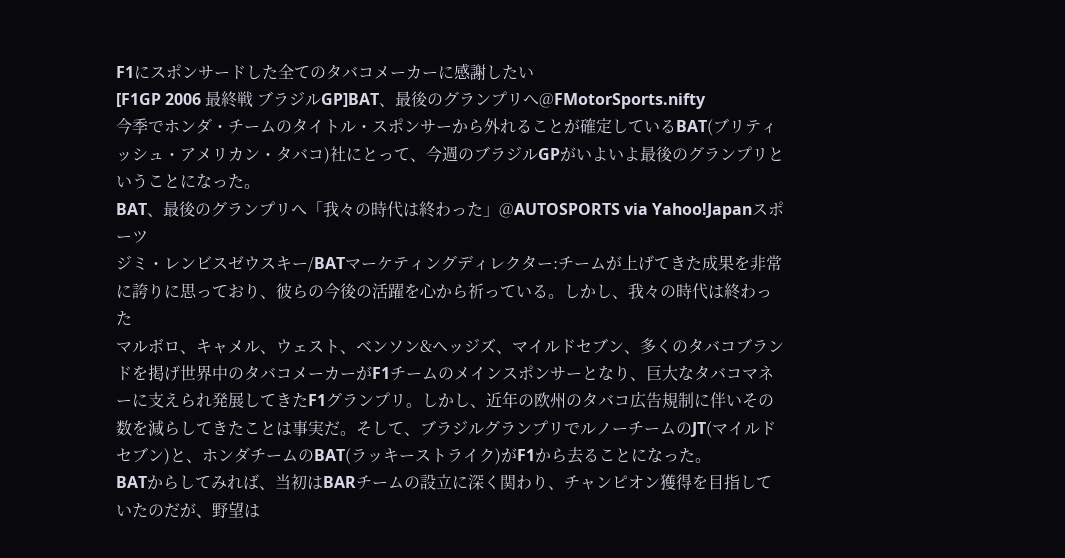F1にスポンサードした全てのタバコメーカーに感謝したい
[F1GP 2006 最終戦 ブラジルGP]BAT、最後のグランプリへ@FMotorSports.nifty
今季でホンダ・チームのタイトル・スポンサーから外れることが確定しているBAT(ブリティッシュ・アメリカン・タバコ)社にとって、今週のブラジルGPがいよいよ最後のグランプリということになった。
BAT、最後のグランプリへ「我々の時代は終わった」@AUTOSPORTS via Yahoo!Japanスポーツ
ジミ・レンビスゼウスキー/BATマーケティングディレクター:チームが上げてきた成果を非常に誇りに思っており、彼らの今後の活躍を心から祈っている。しかし、我々の時代は終わった
マルボロ、キャメル、ウェスト、ベンソン&ヘッジズ、マイルドセブン、多くのタバコブランドを掲げ世界中のタバコメーカーがF1チームのメインスポンサーとなり、巨大なタバコマネーに支えられ発展してきたF1グランプリ。しかし、近年の欧州のタバコ広告規制に伴いその数を減らしてきたことは事実だ。そして、ブラジルグランプリでルノーチームのJT(マイルドセブン)と、ホンダチームのBAT(ラッキーストライク)がF1から去ることになった。
BATからしてみれば、当初はBARチームの設立に深く関わり、チャンピオン獲得を目指していたのだが、野望は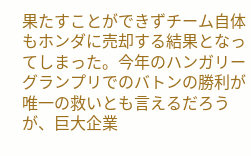果たすことができずチーム自体もホンダに売却する結果となってしまった。今年のハンガリーグランプリでのバトンの勝利が唯一の救いとも言えるだろうが、巨大企業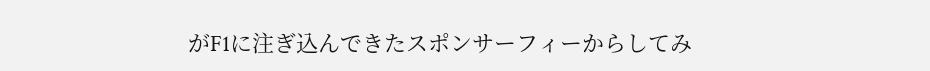がF1に注ぎ込んできたスポンサーフィーからしてみ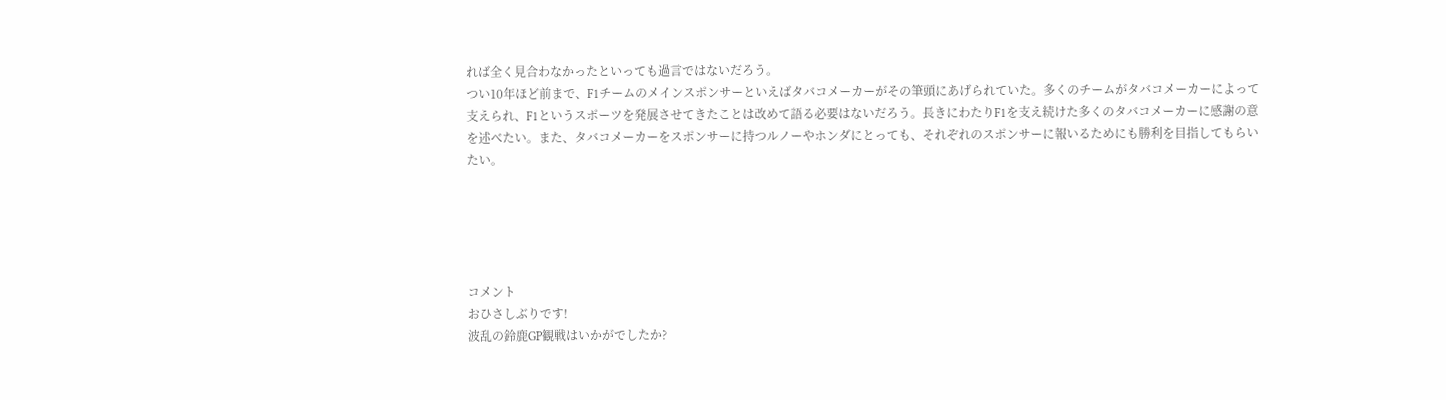れば全く見合わなかったといっても過言ではないだろう。
つい10年ほど前まで、F1チームのメインスポンサーといえばタバコメーカーがその筆頭にあげられていた。多くのチームがタバコメーカーによって支えられ、F1というスポーツを発展させてきたことは改めて語る必要はないだろう。長きにわたりF1を支え続けた多くのタバコメーカーに感謝の意を述べたい。また、タバコメーカーをスポンサーに持つルノーやホンダにとっても、それぞれのスポンサーに報いるためにも勝利を目指してもらいたい。





コメント
おひさしぶりです!
波乱の鈴鹿GP観戦はいかがでしたか?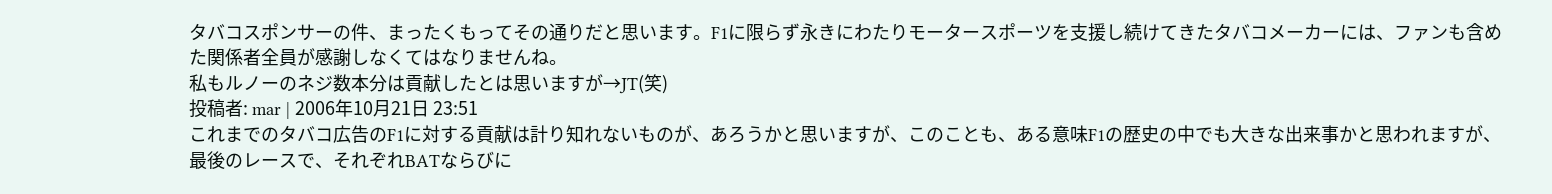タバコスポンサーの件、まったくもってその通りだと思います。F1に限らず永きにわたりモータースポーツを支援し続けてきたタバコメーカーには、ファンも含めた関係者全員が感謝しなくてはなりませんね。
私もルノーのネジ数本分は貢献したとは思いますが→JT(笑)
投稿者: mar | 2006年10月21日 23:51
これまでのタバコ広告のF1に対する貢献は計り知れないものが、あろうかと思いますが、このことも、ある意味F1の歴史の中でも大きな出来事かと思われますが、最後のレースで、それぞれBATならびに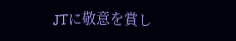JTに敬意を賞し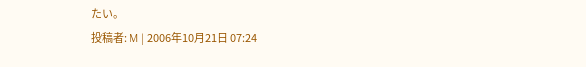たい。
投稿者: M | 2006年10月21日 07:24